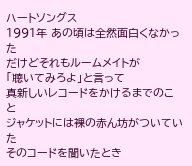ハートソングス
1991年 あの頃は全然面白くなかった
だけどそれもルームメイトが
「聴いてみろよ」と言って
真新しいレコードをかけるまでのこと
ジャケットには裸の赤ん坊がついていた
そのコードを聞いたとき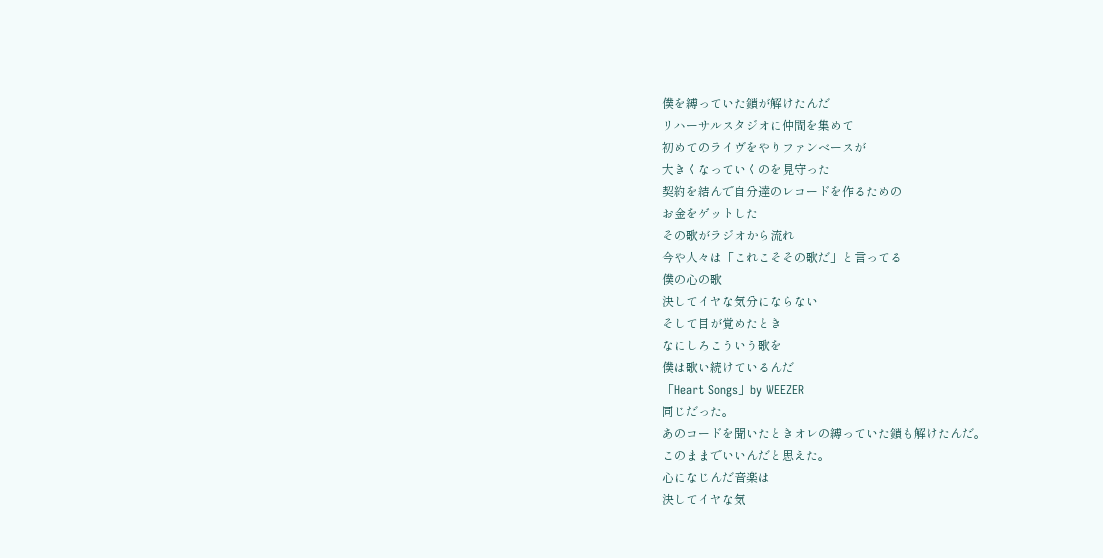僕を縛っていた鎖が解けたんだ
リハーサルスタジオに仲間を集めて
初めてのライヴをやりファンベースが
大きくなっていくのを見守った
契約を結んで自分達のレコードを作るための
お金をゲットした
その歌がラジオから流れ
今や人々は「これこそその歌だ」と言ってる
僕の心の歌
決してイヤな気分にならない
そして目が覚めたとき
なにしろこういう歌を
僕は歌い続けているんだ
「Heart Songs」by WEEZER
同じだった。
あのコードを聞いたときオレの縛っていた鎖も解けたんだ。
このままでいいんだと思えた。
心になじんだ音楽は
決してイヤな気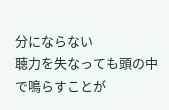分にならない
聴力を失なっても頭の中で鳴らすことが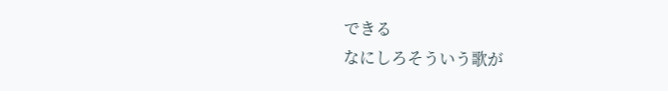できる
なにしろそういう歌が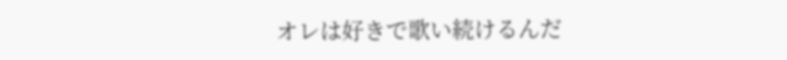オレは好きで歌い続けるんだ